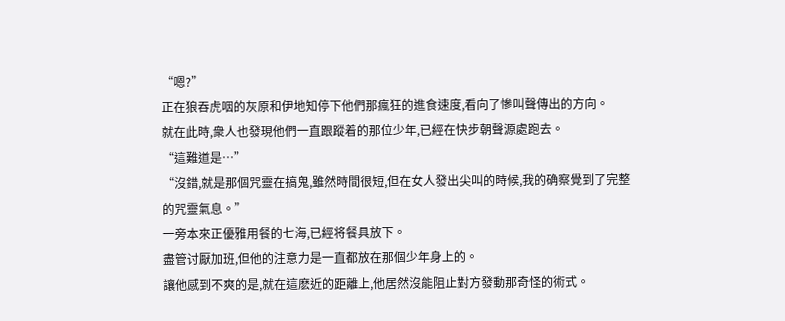“嗯?”
正在狼吞虎咽的灰原和伊地知停下他們那瘋狂的進食速度,看向了慘叫聲傳出的方向。
就在此時,衆人也發現他們一直跟蹤着的那位少年,已經在快步朝聲源處跑去。
“這難道是…”
“沒錯,就是那個咒靈在搞鬼,雖然時間很短,但在女人發出尖叫的時候,我的确察覺到了完整的咒靈氣息。”
一旁本來正優雅用餐的七海,已經将餐具放下。
盡管讨厭加班,但他的注意力是一直都放在那個少年身上的。
讓他感到不爽的是,就在這麽近的距離上,他居然沒能阻止對方發動那奇怪的術式。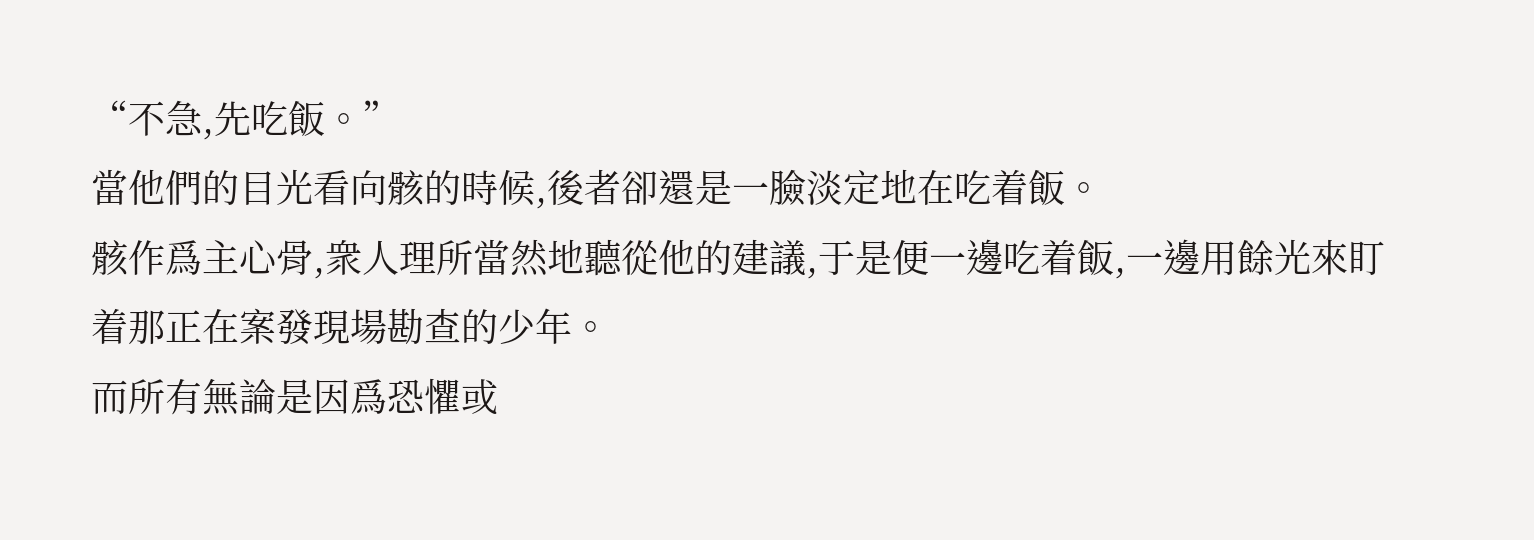“不急,先吃飯。”
當他們的目光看向骸的時候,後者卻還是一臉淡定地在吃着飯。
骸作爲主心骨,衆人理所當然地聽從他的建議,于是便一邊吃着飯,一邊用餘光來盯着那正在案發現場勘查的少年。
而所有無論是因爲恐懼或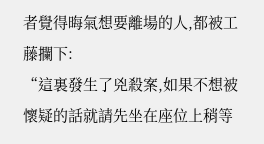者覺得晦氣想要離場的人,都被工藤攔下:
“這裏發生了兇殺案,如果不想被懷疑的話就請先坐在座位上稍等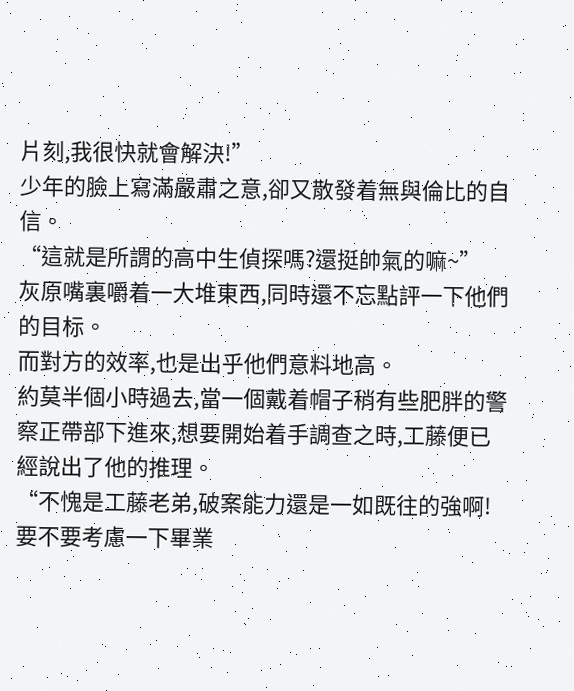片刻,我很快就會解決!”
少年的臉上寫滿嚴肅之意,卻又散發着無與倫比的自信。
“這就是所謂的高中生偵探嗎?還挺帥氣的嘛~”
灰原嘴裏嚼着一大堆東西,同時還不忘點評一下他們的目标。
而對方的效率,也是出乎他們意料地高。
約莫半個小時過去,當一個戴着帽子稍有些肥胖的警察正帶部下進來,想要開始着手調查之時,工藤便已經說出了他的推理。
“不愧是工藤老弟,破案能力還是一如既往的強啊!要不要考慮一下畢業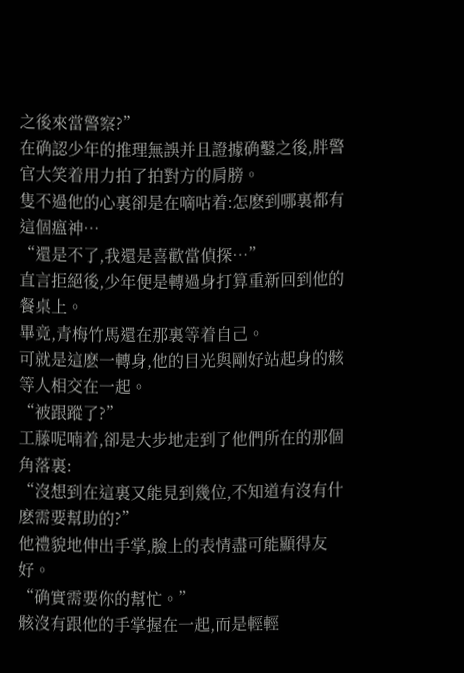之後來當警察?”
在确認少年的推理無誤并且證據确鑿之後,胖警官大笑着用力拍了拍對方的肩膀。
隻不過他的心裏卻是在嘀咕着:怎麽到哪裏都有這個瘟神…
“還是不了,我還是喜歡當偵探…”
直言拒絕後,少年便是轉過身打算重新回到他的餐桌上。
畢竟,青梅竹馬還在那裏等着自己。
可就是這麽一轉身,他的目光與剛好站起身的骸等人相交在一起。
“被跟蹤了?”
工藤呢喃着,卻是大步地走到了他們所在的那個角落裏:
“沒想到在這裏又能見到幾位,不知道有沒有什麽需要幫助的?”
他禮貌地伸出手掌,臉上的表情盡可能顯得友好。
“确實需要你的幫忙。”
骸沒有跟他的手掌握在一起,而是輕輕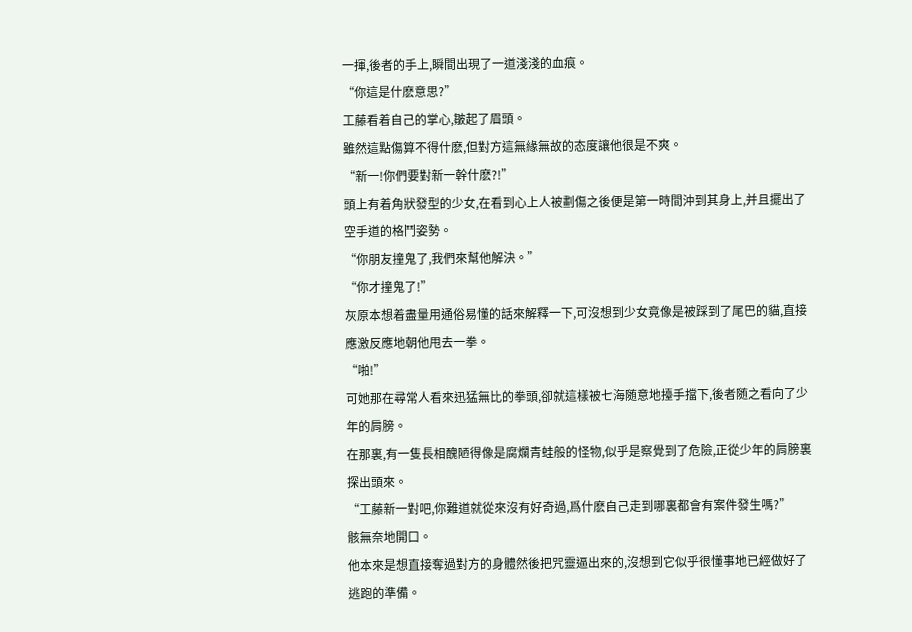一揮,後者的手上,瞬間出現了一道淺淺的血痕。
“你這是什麽意思?”
工藤看着自己的掌心,皺起了眉頭。
雖然這點傷算不得什麽,但對方這無緣無故的态度讓他很是不爽。
“新一!你們要對新一幹什麽?!”
頭上有着角狀發型的少女,在看到心上人被劃傷之後便是第一時間沖到其身上,并且擺出了空手道的格鬥姿勢。
“你朋友撞鬼了,我們來幫他解決。”
“你才撞鬼了!”
灰原本想着盡量用通俗易懂的話來解釋一下,可沒想到少女竟像是被踩到了尾巴的貓,直接應激反應地朝他甩去一拳。
“啪!”
可她那在尋常人看來迅猛無比的拳頭,卻就這樣被七海随意地擡手擋下,後者随之看向了少年的肩膀。
在那裏,有一隻長相醜陋得像是腐爛青蛙般的怪物,似乎是察覺到了危險,正從少年的肩膀裏探出頭來。
“工藤新一對吧,你難道就從來沒有好奇過,爲什麽自己走到哪裏都會有案件發生嗎?”
骸無奈地開口。
他本來是想直接奪過對方的身體然後把咒靈逼出來的,沒想到它似乎很懂事地已經做好了逃跑的準備。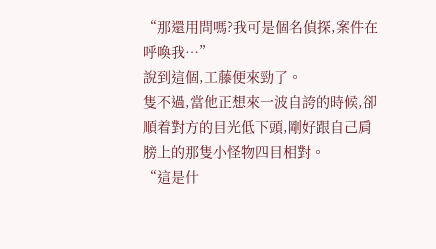“那還用問嗎?我可是個名偵探,案件在呼喚我…”
說到這個,工藤便來勁了。
隻不過,當他正想來一波自誇的時候,卻順着對方的目光低下頭,剛好跟自己肩膀上的那隻小怪物四目相對。
“這是什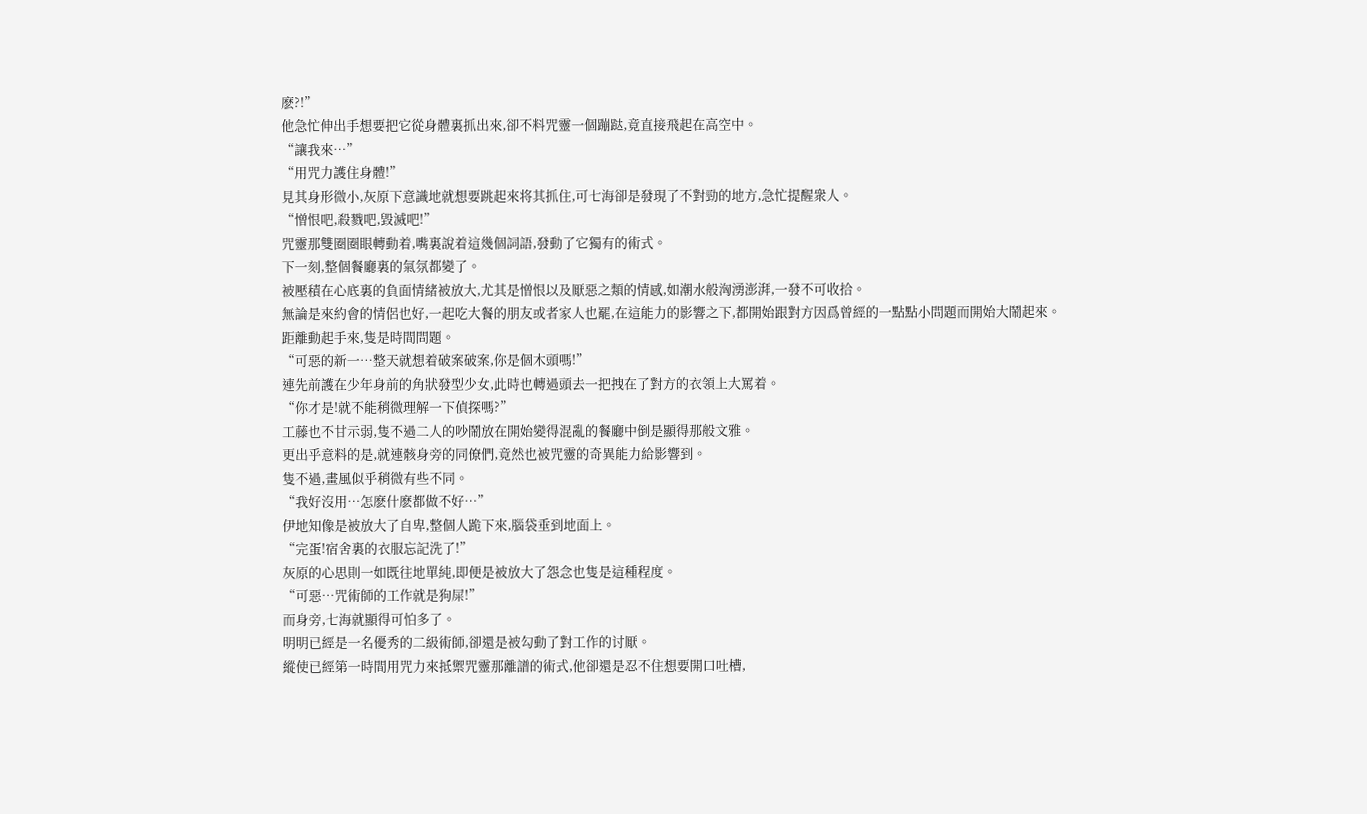麽?!”
他急忙伸出手想要把它從身體裏抓出來,卻不料咒靈一個蹦跶,竟直接飛起在高空中。
“讓我來…”
“用咒力護住身體!”
見其身形微小,灰原下意識地就想要跳起來将其抓住,可七海卻是發現了不對勁的地方,急忙提醒衆人。
“憎恨吧,殺戮吧,毀滅吧!”
咒靈那雙圈圈眼轉動着,嘴裏說着這幾個詞語,發動了它獨有的術式。
下一刻,整個餐廳裏的氣氛都變了。
被壓積在心底裏的負面情緒被放大,尤其是憎恨以及厭惡之類的情感,如潮水般洶湧澎湃,一發不可收拾。
無論是來約會的情侶也好,一起吃大餐的朋友或者家人也罷,在這能力的影響之下,都開始跟對方因爲曾經的一點點小問題而開始大鬧起來。
距離動起手來,隻是時間問題。
“可惡的新一…整天就想着破案破案,你是個木頭嗎!”
連先前護在少年身前的角狀發型少女,此時也轉過頭去一把拽在了對方的衣領上大罵着。
“你才是!就不能稍微理解一下偵探嗎?”
工藤也不甘示弱,隻不過二人的吵鬧放在開始變得混亂的餐廳中倒是顯得那般文雅。
更出乎意料的是,就連骸身旁的同僚們,竟然也被咒靈的奇異能力給影響到。
隻不過,畫風似乎稍微有些不同。
“我好沒用…怎麽什麽都做不好…”
伊地知像是被放大了自卑,整個人跪下來,腦袋垂到地面上。
“完蛋!宿舍裏的衣服忘記洗了!”
灰原的心思則一如既往地單純,即便是被放大了怨念也隻是這種程度。
“可惡…咒術師的工作就是狗屎!”
而身旁,七海就顯得可怕多了。
明明已經是一名優秀的二級術師,卻還是被勾動了對工作的讨厭。
縱使已經第一時間用咒力來抵禦咒靈那離譜的術式,他卻還是忍不住想要開口吐槽,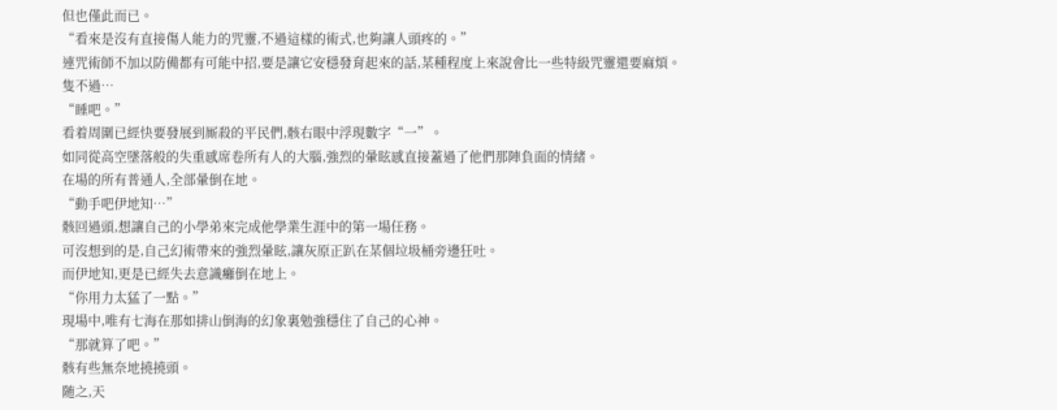但也僅此而已。
“看來是沒有直接傷人能力的咒靈,不過這樣的術式,也夠讓人頭疼的。”
連咒術師不加以防備都有可能中招,要是讓它安穩發育起來的話,某種程度上來說會比一些特級咒靈還要麻煩。
隻不過…
“睡吧。”
看着周圍已經快要發展到厮殺的平民們,骸右眼中浮現數字“一”。
如同從高空墜落般的失重感席卷所有人的大腦,強烈的暈眩感直接蓋過了他們那陣負面的情緒。
在場的所有普通人,全部暈倒在地。
“動手吧伊地知…”
骸回過頭,想讓自己的小學弟來完成他學業生涯中的第一場任務。
可沒想到的是,自己幻術帶來的強烈暈眩,讓灰原正趴在某個垃圾桶旁邊狂吐。
而伊地知,更是已經失去意識癱倒在地上。
“你用力太猛了一點。”
現場中,唯有七海在那如排山倒海的幻象裏勉強穩住了自己的心神。
“那就算了吧。”
骸有些無奈地撓撓頭。
随之,天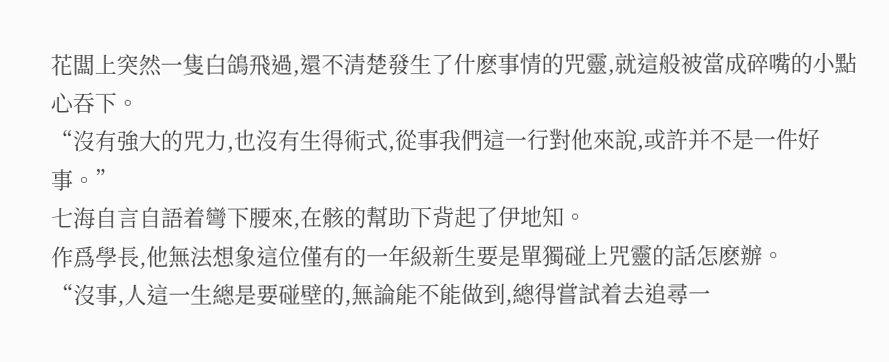花闆上突然一隻白鴿飛過,還不清楚發生了什麽事情的咒靈,就這般被當成碎嘴的小點心吞下。
“沒有強大的咒力,也沒有生得術式,從事我們這一行對他來說,或許并不是一件好事。”
七海自言自語着彎下腰來,在骸的幫助下背起了伊地知。
作爲學長,他無法想象這位僅有的一年級新生要是單獨碰上咒靈的話怎麽辦。
“沒事,人這一生總是要碰壁的,無論能不能做到,總得嘗試着去追尋一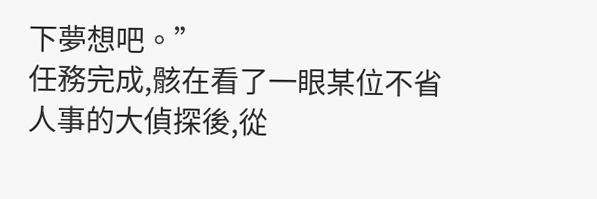下夢想吧。”
任務完成,骸在看了一眼某位不省人事的大偵探後,從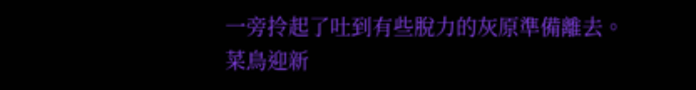一旁拎起了吐到有些脫力的灰原準備離去。
菜鳥迎新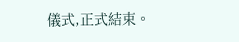儀式,正式結束。